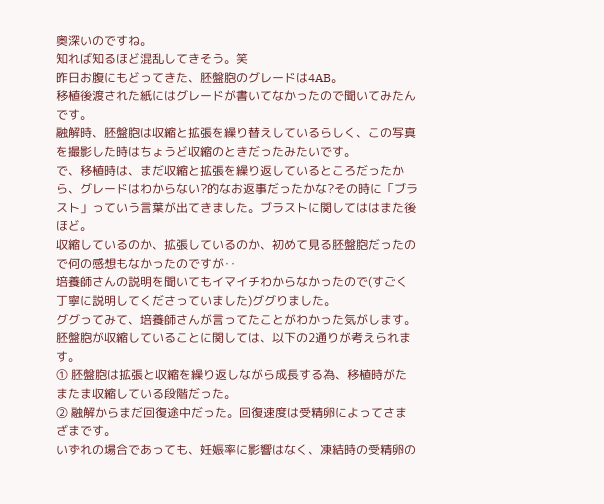奥深いのですね。
知れば知るほど混乱してきそう。笑
昨日お腹にもどってきた、胚盤胞のグレードは4AB。
移植後渡された紙にはグレードが書いてなかったので聞いてみたんです。
融解時、胚盤胞は収縮と拡張を繰り替えしているらしく、この写真を撮影した時はちょうど収縮のときだったみたいです。
で、移植時は、まだ収縮と拡張を繰り返しているところだったから、グレードはわからない?的なお返事だったかな?その時に「ブラスト」っていう言葉が出てきました。ブラストに関してははまた後ほど。
収縮しているのか、拡張しているのか、初めて見る胚盤胞だったので何の感想もなかったのですが‥
培養師さんの説明を聞いてもイマイチわからなかったので(すごく丁寧に説明してくださっていました)ググりました。
ググってみて、培養師さんが言ってたことがわかった気がします。
胚盤胞が収縮していることに関しては、以下の2通りが考えられます。
① 胚盤胞は拡張と収縮を繰り返しながら成長する為、移植時がたまたま収縮している段階だった。
② 融解からまだ回復途中だった。回復速度は受精卵によってさまざまです。
いずれの場合であっても、妊娠率に影響はなく、凍結時の受精卵の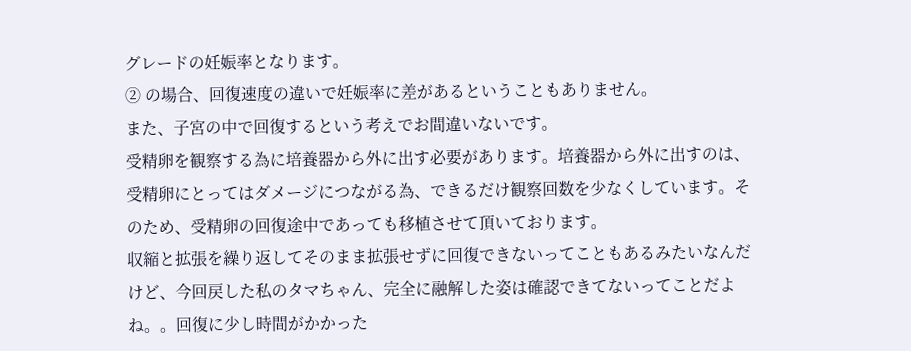グレードの妊娠率となります。
② の場合、回復速度の違いで妊娠率に差があるということもありません。
また、子宮の中で回復するという考えでお間違いないです。
受精卵を観察する為に培養器から外に出す必要があります。培養器から外に出すのは、受精卵にとってはダメージにつながる為、できるだけ観察回数を少なくしています。そのため、受精卵の回復途中であっても移植させて頂いております。
収縮と拡張を繰り返してそのまま拡張せずに回復できないってこともあるみたいなんだけど、今回戻した私のタマちゃん、完全に融解した姿は確認できてないってことだよね。。回復に少し時間がかかった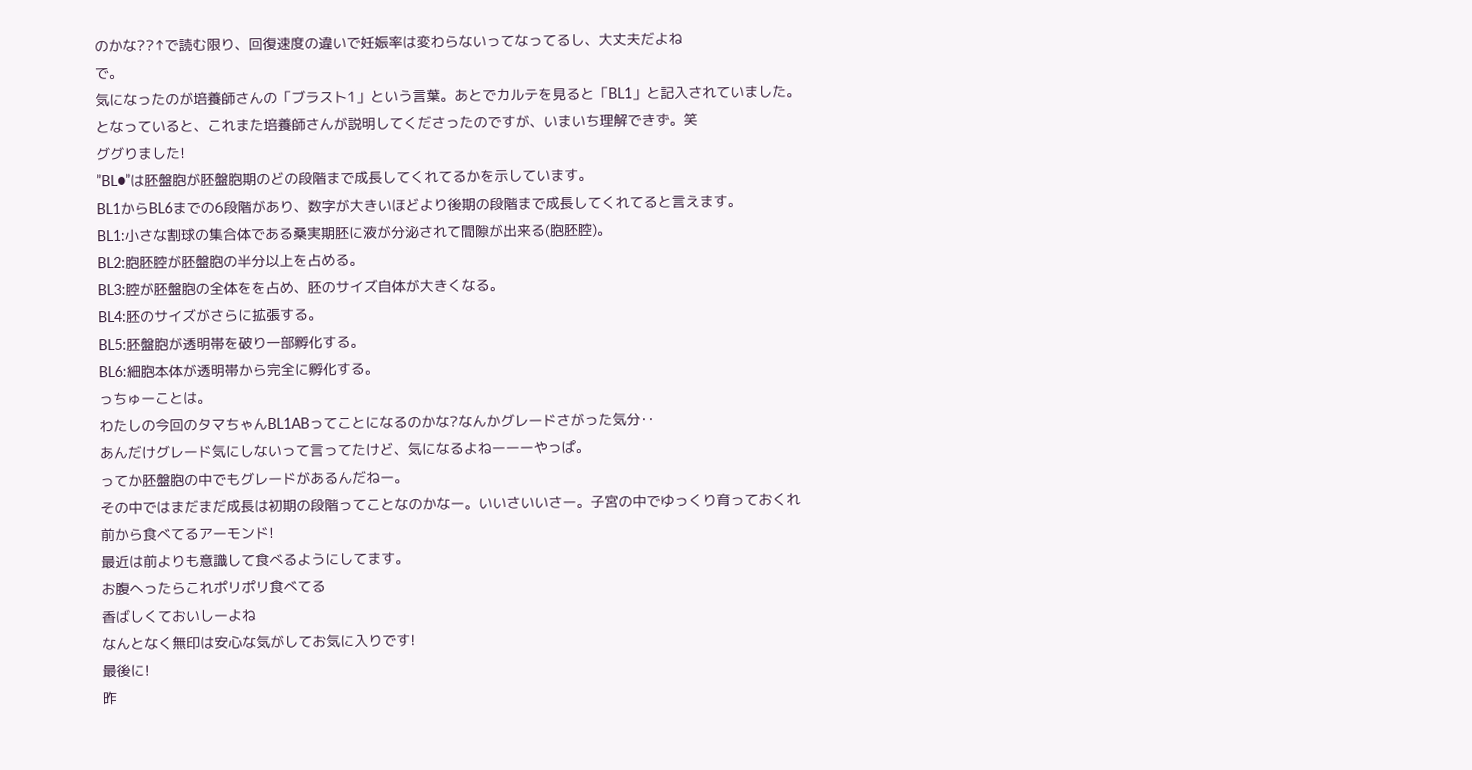のかな??↑で読む限り、回復速度の違いで妊娠率は変わらないってなってるし、大丈夫だよね
で。
気になったのが培養師さんの「ブラスト1」という言葉。あとでカルテを見ると「BL1」と記入されていました。
となっていると、これまた培養師さんが説明してくださったのですが、いまいち理解できず。笑
ググりました!
”BL●”は胚盤胞が胚盤胞期のどの段階まで成長してくれてるかを示しています。
BL1からBL6までの6段階があり、数字が大きいほどより後期の段階まで成長してくれてると言えます。
BL1:小さな割球の集合体である桑実期胚に液が分泌されて間隙が出来る(胞胚腔)。
BL2:胞胚腔が胚盤胞の半分以上を占める。
BL3:腔が胚盤胞の全体をを占め、胚のサイズ自体が大きくなる。
BL4:胚のサイズがさらに拡張する。
BL5:胚盤胞が透明帯を破り一部孵化する。
BL6:細胞本体が透明帯から完全に孵化する。
っちゅーことは。
わたしの今回のタマちゃんBL1ABってことになるのかな?なんかグレードさがった気分‥
あんだけグレード気にしないって言ってたけど、気になるよねーーーやっぱ。
ってか胚盤胞の中でもグレードがあるんだねー。
その中ではまだまだ成長は初期の段階ってことなのかなー。いいさいいさー。子宮の中でゆっくり育っておくれ
前から食べてるアーモンド!
最近は前よりも意識して食べるようにしてます。
お腹へったらこれポリポリ食べてる
香ばしくておいしーよね
なんとなく無印は安心な気がしてお気に入りです!
最後に!
昨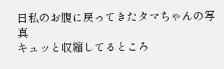日私のお腹に戻ってきたタマちゃんの写真
キュッと収縮してるところ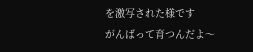を激写された様です
がんばって育つんだよ〜